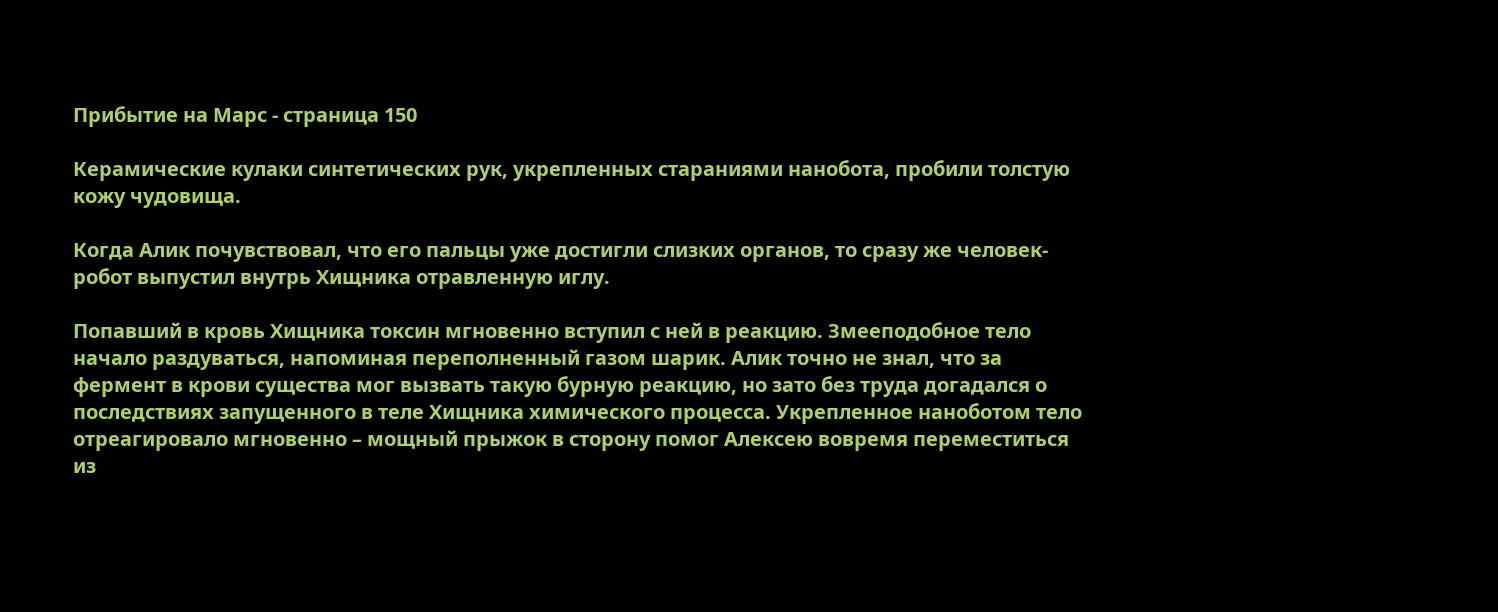Прибытие на Марс - страница 150

Керамические кулаки синтетических рук, укрепленных стараниями нанобота, пробили толстую кожу чудовища.

Когда Алик почувствовал, что его пальцы уже достигли слизких органов, то сразу же человек-робот выпустил внутрь Хищника отравленную иглу.

Попавший в кровь Хищника токсин мгновенно вступил с ней в реакцию. Змееподобное тело начало раздуваться, напоминая переполненный газом шарик. Алик точно не знал, что за фермент в крови существа мог вызвать такую бурную реакцию, но зато без труда догадался о последствиях запущенного в теле Хищника химического процесса. Укрепленное наноботом тело отреагировало мгновенно – мощный прыжок в сторону помог Алексею вовремя переместиться из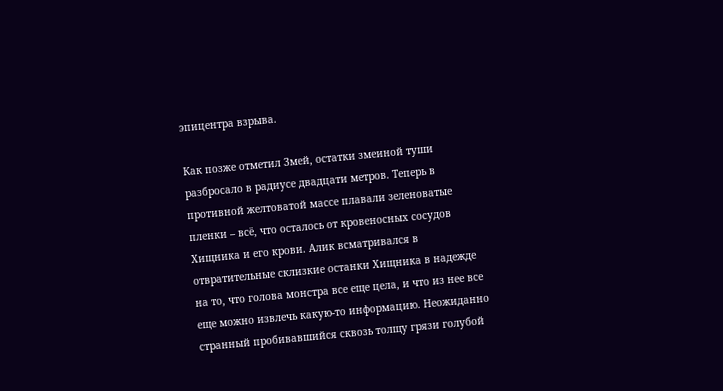эпицентра взрыва.

Как позже отметил Змей, остатки змеиной туши разбросало в радиусе двадцати метров. Теперь в противной желтоватой массе плавали зеленоватые пленки – всё, что осталось от кровеносных сосудов Хищника и его крови. Алик всматривался в отвратительные склизкие останки Хищника в надежде на то, что голова монстра все еще цела, и что из нее все еще можно извлечь какую-то информацию. Неожиданно странный пробивавшийся сквозь толщу грязи голубой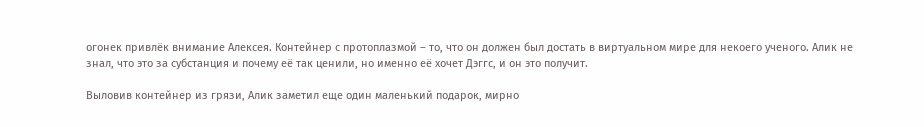огонек привлёк внимание Алексея. Контейнер с протоплазмой – то, что он должен был достать в виртуальном мире для некоего ученого. Алик не знал, что это за субстанция и почему её так ценили, но именно её хочет Дэггс, и он это получит.

Выловив контейнер из грязи, Алик заметил еще один маленький подарок, мирно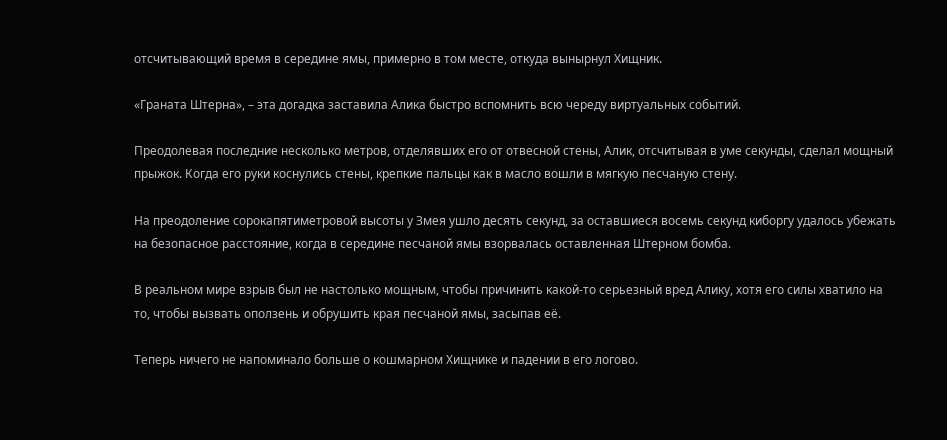отсчитывающий время в середине ямы, примерно в том месте, откуда вынырнул Хищник.

«Граната Штерна», – эта догадка заставила Алика быстро вспомнить всю череду виртуальных событий.

Преодолевая последние несколько метров, отделявших его от отвесной стены, Алик, отсчитывая в уме секунды, сделал мощный прыжок. Когда его руки коснулись стены, крепкие пальцы как в масло вошли в мягкую песчаную стену.

На преодоление сорокапятиметровой высоты у Змея ушло десять секунд, за оставшиеся восемь секунд киборгу удалось убежать на безопасное расстояние, когда в середине песчаной ямы взорвалась оставленная Штерном бомба.

В реальном мире взрыв был не настолько мощным, чтобы причинить какой-то серьезный вред Алику, хотя его силы хватило на то, чтобы вызвать оползень и обрушить края песчаной ямы, засыпав её.

Теперь ничего не напоминало больше о кошмарном Хищнике и падении в его логово.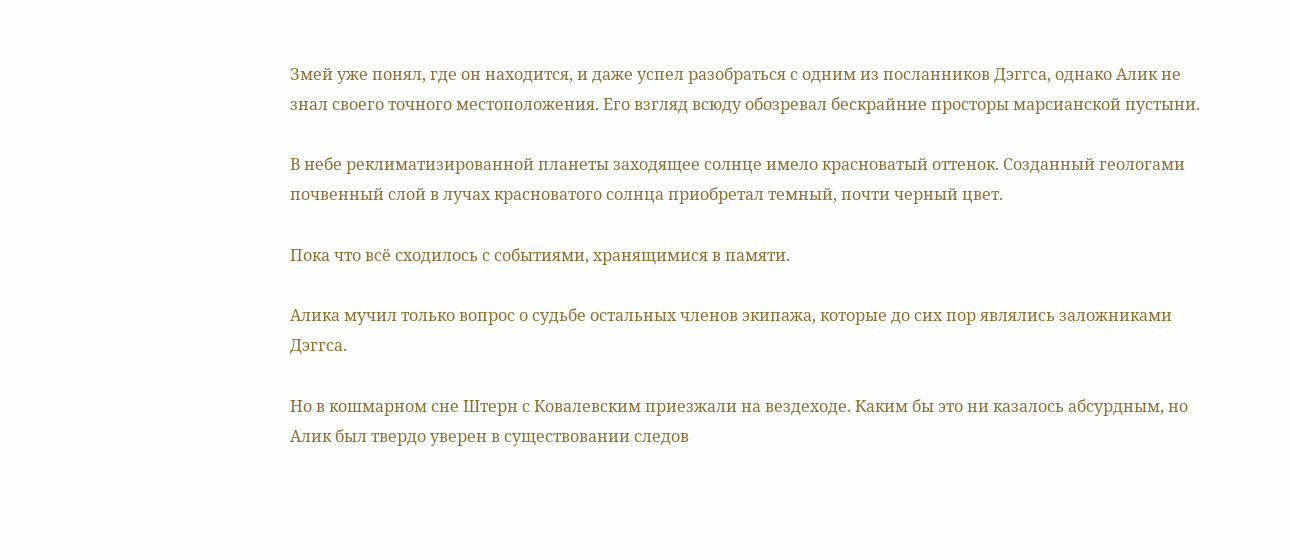Змей уже понял, где он находится, и даже успел разобраться с одним из посланников Дэггса, однако Алик не знал своего точного местоположения. Его взгляд всюду обозревал бескрайние просторы марсианской пустыни.

В небе реклиматизированной планеты заходящее солнце имело красноватый оттенок. Созданный геологами почвенный слой в лучах красноватого солнца приобретал темный, почти черный цвет.

Пока что всё сходилось с событиями, хранящимися в памяти.

Алика мучил только вопрос о судьбе остальных членов экипажа, которые до сих пор являлись заложниками Дэггса.

Но в кошмарном сне Штерн с Ковалевским приезжали на вездеходе. Каким бы это ни казалось абсурдным, но Алик был твердо уверен в существовании следов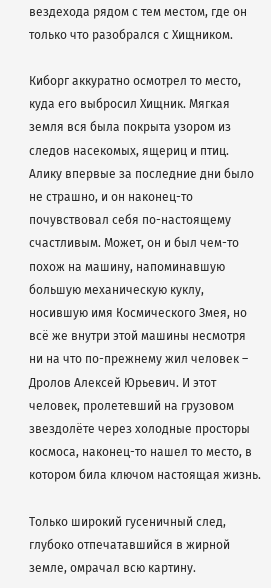вездехода рядом с тем местом, где он только что разобрался с Хищником.

Киборг аккуратно осмотрел то место, куда его выбросил Хищник. Мягкая земля вся была покрыта узором из следов насекомых, ящериц и птиц. Алику впервые за последние дни было не страшно, и он наконец-то почувствовал себя по-настоящему счастливым. Может, он и был чем-то похож на машину, напоминавшую большую механическую куклу, носившую имя Космического Змея, но всё же внутри этой машины несмотря ни на что по-прежнему жил человек – Дролов Алексей Юрьевич. И этот человек, пролетевший на грузовом звездолёте через холодные просторы космоса, наконец-то нашел то место, в котором била ключом настоящая жизнь.

Только широкий гусеничный след, глубоко отпечатавшийся в жирной земле, омрачал всю картину.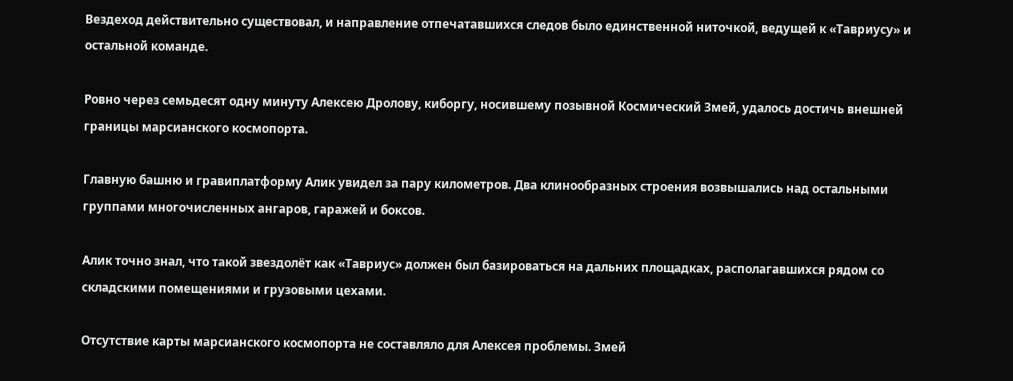Вездеход действительно существовал, и направление отпечатавшихся следов было единственной ниточкой, ведущей к «Тавриусу» и остальной команде.

Ровно через семьдесят одну минуту Алексею Дролову, киборгу, носившему позывной Космический Змей, удалось достичь внешней границы марсианского космопорта.

Главную башню и гравиплатформу Алик увидел за пару километров. Два клинообразных строения возвышались над остальными группами многочисленных ангаров, гаражей и боксов.

Алик точно знал, что такой звездолёт как «Тавриус» должен был базироваться на дальних площадках, располагавшихся рядом со складскими помещениями и грузовыми цехами.

Отсутствие карты марсианского космопорта не составляло для Алексея проблемы. Змей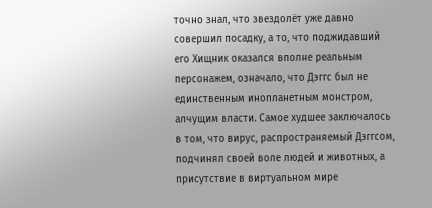точно знал, что звездолёт уже давно совершил посадку, а то, что поджидавший его Хищник оказался вполне реальным персонажем, означало, что Дэггс был не единственным инопланетным монстром, алчущим власти. Самое худшее заключалось в том, что вирус, распространяемый Дэггсом, подчинял своей воле людей и животных, а присутствие в виртуальном мире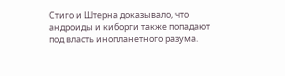Стиго и Штерна доказывало, что андроиды и киборги также попадают под власть инопланетного разума.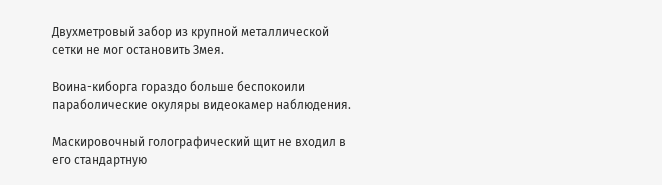Двухметровый забор из крупной металлической сетки не мог остановить Змея.

Воина-киборга гораздо больше беспокоили параболические окуляры видеокамер наблюдения.

Маскировочный голографический щит не входил в его стандартную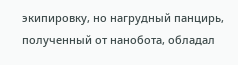экипировку, но нагрудный панцирь, полученный от нанобота, обладал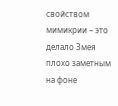свойством мимикрии – это делало Змея плохо заметным на фоне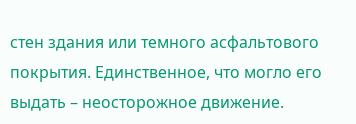стен здания или темного асфальтового покрытия. Единственное, что могло его выдать – неосторожное движение.